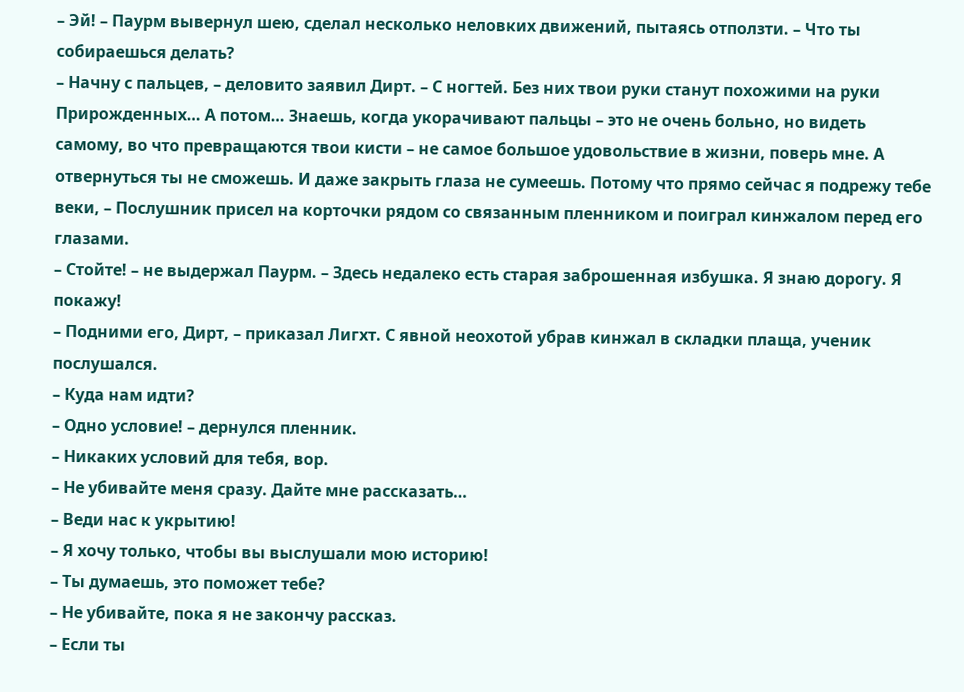– Эй! – Паурм вывернул шею, сделал несколько неловких движений, пытаясь отползти. – Что ты собираешься делать?
– Начну с пальцев, – деловито заявил Дирт. – С ногтей. Без них твои руки станут похожими на руки Прирожденных… А потом… Знаешь, когда укорачивают пальцы – это не очень больно, но видеть самому, во что превращаются твои кисти – не самое большое удовольствие в жизни, поверь мне. А отвернуться ты не сможешь. И даже закрыть глаза не сумеешь. Потому что прямо сейчас я подрежу тебе веки, – Послушник присел на корточки рядом со связанным пленником и поиграл кинжалом перед его глазами.
– Стойте! – не выдержал Паурм. – Здесь недалеко есть старая заброшенная избушка. Я знаю дорогу. Я покажу!
– Подними его, Дирт, – приказал Лигхт. С явной неохотой убрав кинжал в складки плаща, ученик послушался.
– Куда нам идти?
– Одно условие! – дернулся пленник.
– Никаких условий для тебя, вор.
– Не убивайте меня сразу. Дайте мне рассказать…
– Веди нас к укрытию!
– Я хочу только, чтобы вы выслушали мою историю!
– Ты думаешь, это поможет тебе?
– Не убивайте, пока я не закончу рассказ.
– Если ты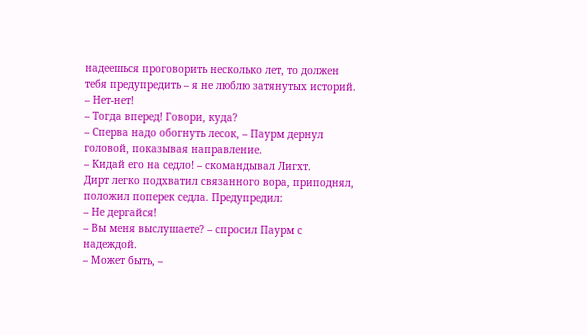надеешься проговорить несколько лет, то должен тебя предупредить – я не люблю затянутых историй.
– Нет-нет!
– Тогда вперед! Говори, куда?
– Сперва надо обогнуть лесок, – Паурм дернул головой, показывая направление.
– Кидай его на седло! – скомандывал Лигхт.
Дирт легко подхватил связанного вора, приподнял, положил поперек седла. Предупредил:
– Не дергайся!
– Вы меня выслушаете? – спросил Паурм с надеждой.
– Может быть, –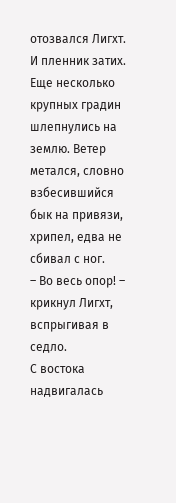отозвался Лигхт. И пленник затих.
Еще несколько крупных градин шлепнулись на землю. Ветер метался, словно взбесившийся бык на привязи, хрипел, едва не сбивал с ног.
– Во весь опор! – крикнул Лигхт, вспрыгивая в седло.
С востока надвигалась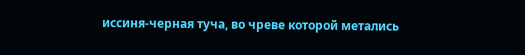иссиня-черная туча, во чреве которой метались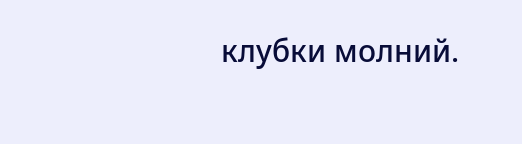клубки молний.